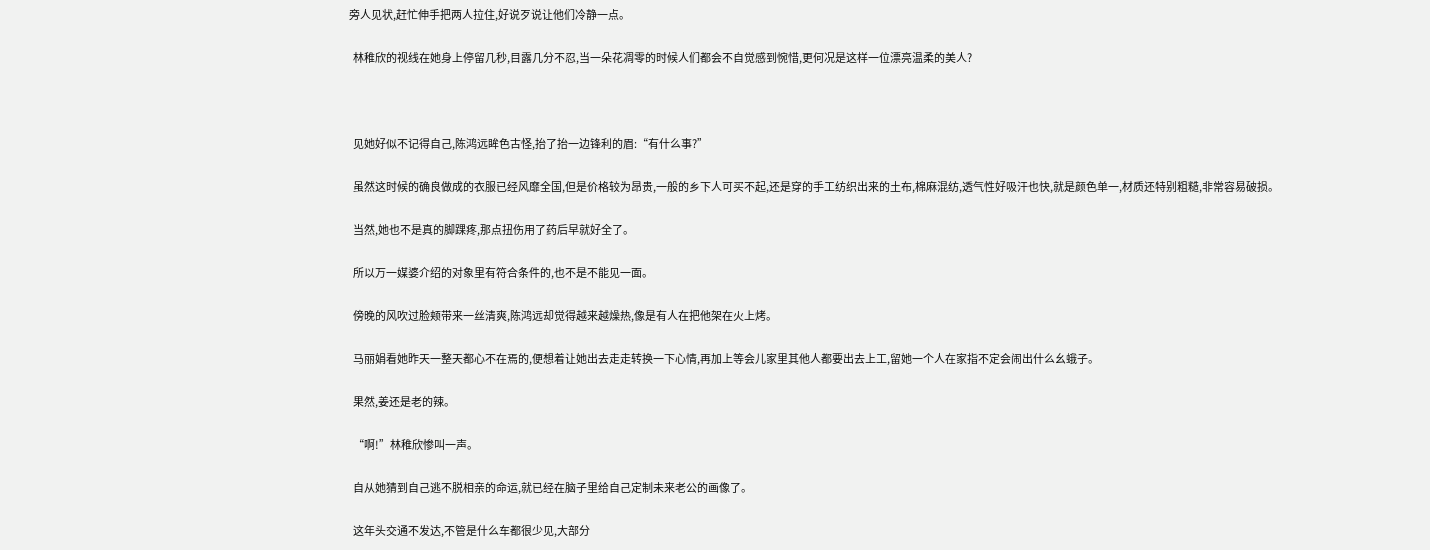旁人见状,赶忙伸手把两人拉住,好说歹说让他们冷静一点。

  林稚欣的视线在她身上停留几秒,目露几分不忍,当一朵花凋零的时候人们都会不自觉感到惋惜,更何况是这样一位漂亮温柔的美人?



  见她好似不记得自己,陈鸿远眸色古怪,抬了抬一边锋利的眉:“有什么事?”

  虽然这时候的确良做成的衣服已经风靡全国,但是价格较为昂贵,一般的乡下人可买不起,还是穿的手工纺织出来的土布,棉麻混纺,透气性好吸汗也快,就是颜色单一,材质还特别粗糙,非常容易破损。

  当然,她也不是真的脚踝疼,那点扭伤用了药后早就好全了。

  所以万一媒婆介绍的对象里有符合条件的,也不是不能见一面。

  傍晚的风吹过脸颊带来一丝清爽,陈鸿远却觉得越来越燥热,像是有人在把他架在火上烤。

  马丽娟看她昨天一整天都心不在焉的,便想着让她出去走走转换一下心情,再加上等会儿家里其他人都要出去上工,留她一个人在家指不定会闹出什么幺蛾子。

  果然,姜还是老的辣。

  “啊!”林稚欣惨叫一声。

  自从她猜到自己逃不脱相亲的命运,就已经在脑子里给自己定制未来老公的画像了。

  这年头交通不发达,不管是什么车都很少见,大部分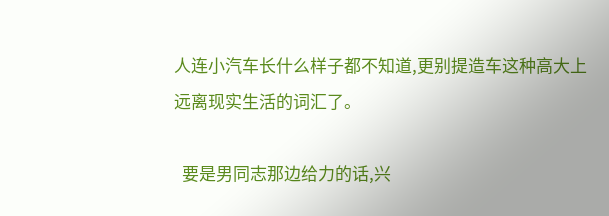人连小汽车长什么样子都不知道,更别提造车这种高大上远离现实生活的词汇了。

  要是男同志那边给力的话,兴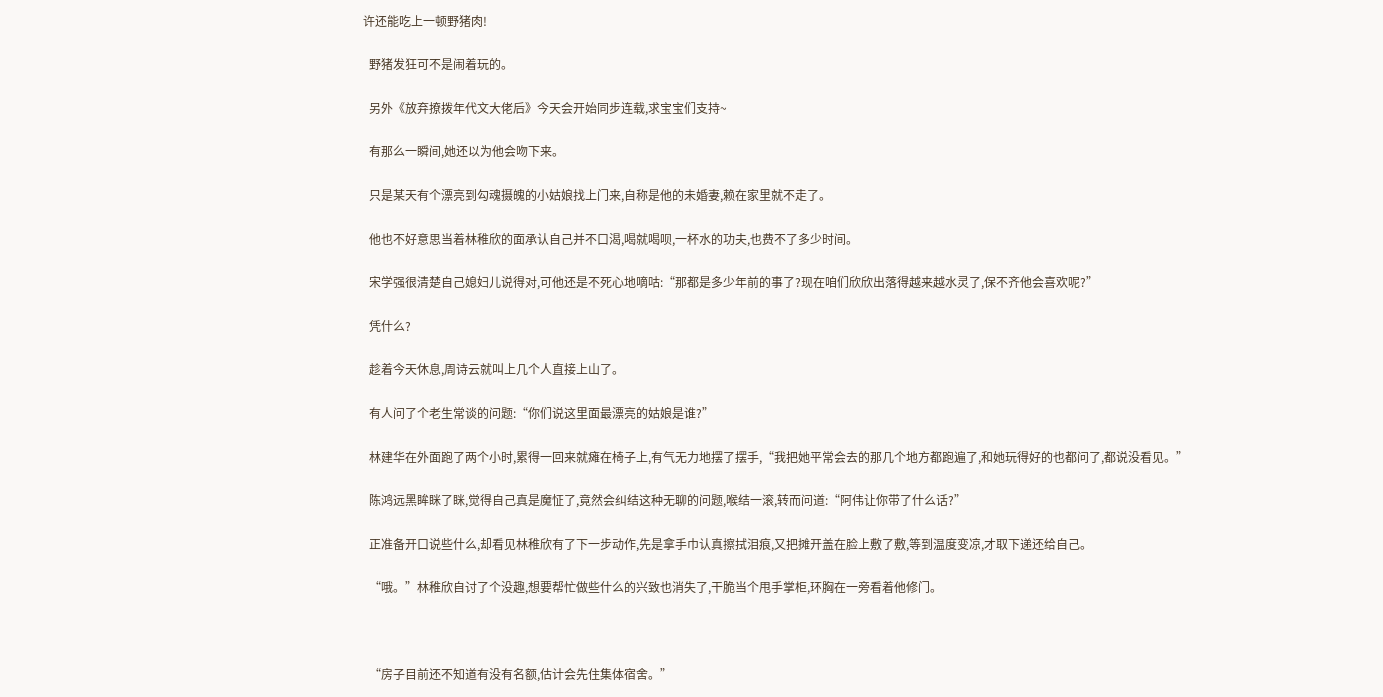许还能吃上一顿野猪肉!

  野猪发狂可不是闹着玩的。

  另外《放弃撩拨年代文大佬后》今天会开始同步连载,求宝宝们支持~

  有那么一瞬间,她还以为他会吻下来。

  只是某天有个漂亮到勾魂摄魄的小姑娘找上门来,自称是他的未婚妻,赖在家里就不走了。

  他也不好意思当着林稚欣的面承认自己并不口渴,喝就喝呗,一杯水的功夫,也费不了多少时间。

  宋学强很清楚自己媳妇儿说得对,可他还是不死心地嘀咕:“那都是多少年前的事了?现在咱们欣欣出落得越来越水灵了,保不齐他会喜欢呢?”

  凭什么?

  趁着今天休息,周诗云就叫上几个人直接上山了。

  有人问了个老生常谈的问题:“你们说这里面最漂亮的姑娘是谁?”

  林建华在外面跑了两个小时,累得一回来就瘫在椅子上,有气无力地摆了摆手,“我把她平常会去的那几个地方都跑遍了,和她玩得好的也都问了,都说没看见。”

  陈鸿远黑眸眯了眯,觉得自己真是魔怔了,竟然会纠结这种无聊的问题,喉结一滚,转而问道:“阿伟让你带了什么话?”

  正准备开口说些什么,却看见林稚欣有了下一步动作,先是拿手巾认真擦拭泪痕,又把摊开盖在脸上敷了敷,等到温度变凉,才取下递还给自己。

  “哦。”林稚欣自讨了个没趣,想要帮忙做些什么的兴致也消失了,干脆当个甩手掌柜,环胸在一旁看着他修门。



  “房子目前还不知道有没有名额,估计会先住集体宿舍。”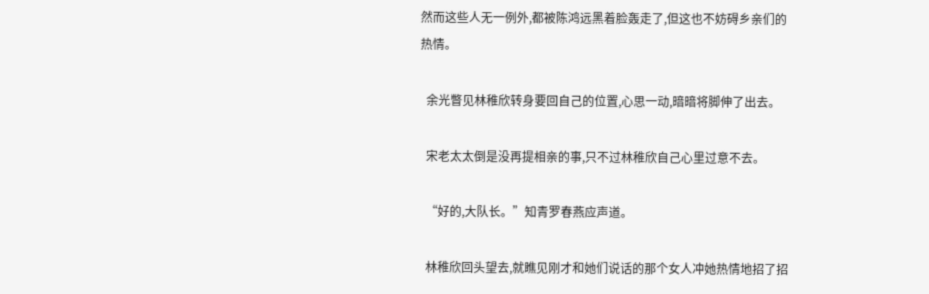然而这些人无一例外,都被陈鸿远黑着脸轰走了,但这也不妨碍乡亲们的热情。

  余光瞥见林稚欣转身要回自己的位置,心思一动,暗暗将脚伸了出去。

  宋老太太倒是没再提相亲的事,只不过林稚欣自己心里过意不去。

  “好的,大队长。”知青罗春燕应声道。

  林稚欣回头望去,就瞧见刚才和她们说话的那个女人冲她热情地招了招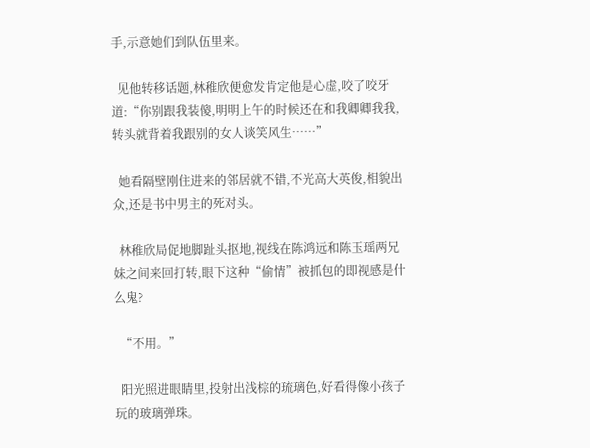手,示意她们到队伍里来。

  见他转移话题,林稚欣便愈发肯定他是心虚,咬了咬牙道:“你别跟我装傻,明明上午的时候还在和我卿卿我我,转头就背着我跟别的女人谈笑风生……”

  她看隔壁刚住进来的邻居就不错,不光高大英俊,相貌出众,还是书中男主的死对头。

  林稚欣局促地脚趾头抠地,视线在陈鸿远和陈玉瑶两兄妹之间来回打转,眼下这种“偷情”被抓包的即视感是什么鬼?

  “不用。”

  阳光照进眼睛里,投射出浅棕的琉璃色,好看得像小孩子玩的玻璃弹珠。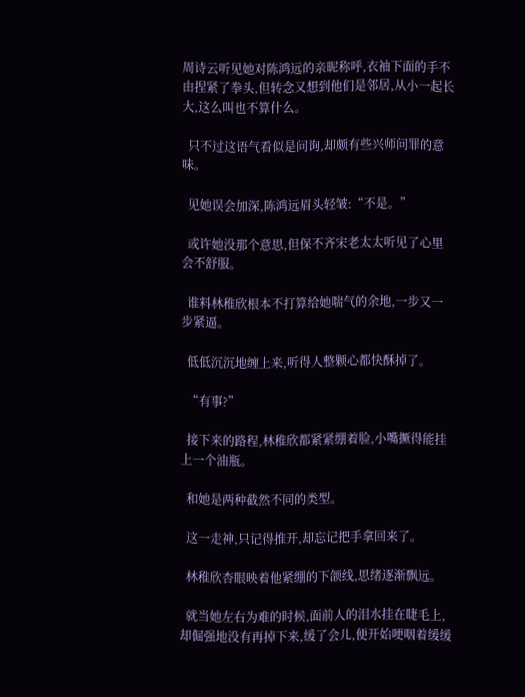周诗云听见她对陈鸿远的亲昵称呼,衣袖下面的手不由捏紧了拳头,但转念又想到他们是邻居,从小一起长大,这么叫也不算什么。

  只不过这语气看似是问询,却颇有些兴师问罪的意味。

  见她误会加深,陈鸿远眉头轻皱:“不是。”

  或许她没那个意思,但保不齐宋老太太听见了心里会不舒服。

  谁料林稚欣根本不打算给她喘气的余地,一步又一步紧逼。

  低低沉沉地缠上来,听得人整颗心都快酥掉了。

  “有事?”

  接下来的路程,林稚欣都紧紧绷着脸,小嘴撅得能挂上一个油瓶。

  和她是两种截然不同的类型。

  这一走神,只记得推开,却忘记把手拿回来了。

  林稚欣杏眼映着他紧绷的下颌线,思绪逐渐飘远。

  就当她左右为难的时候,面前人的泪水挂在睫毛上,却倔强地没有再掉下来,缓了会儿,便开始哽咽着缓缓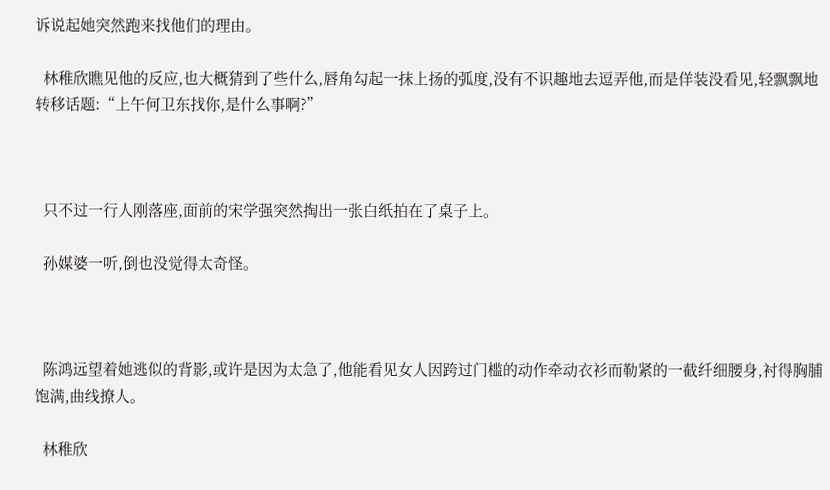诉说起她突然跑来找他们的理由。

  林稚欣瞧见他的反应,也大概猜到了些什么,唇角勾起一抹上扬的弧度,没有不识趣地去逗弄他,而是佯装没看见,轻飘飘地转移话题:“上午何卫东找你,是什么事啊?”



  只不过一行人刚落座,面前的宋学强突然掏出一张白纸拍在了桌子上。

  孙媒婆一听,倒也没觉得太奇怪。



  陈鸿远望着她逃似的背影,或许是因为太急了,他能看见女人因跨过门槛的动作牵动衣衫而勒紧的一截纤细腰身,衬得胸脯饱满,曲线撩人。

  林稚欣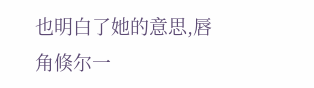也明白了她的意思,唇角倏尔一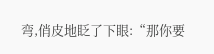弯,俏皮地眨了下眼:“那你要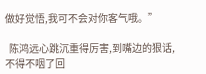做好觉悟,我可不会对你客气哦。”

  陈鸿远心跳沉重得厉害,到嘴边的狠话,不得不咽了回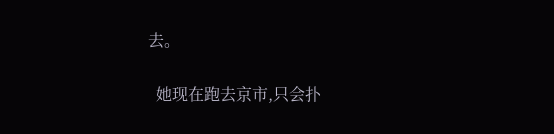去。

  她现在跑去京市,只会扑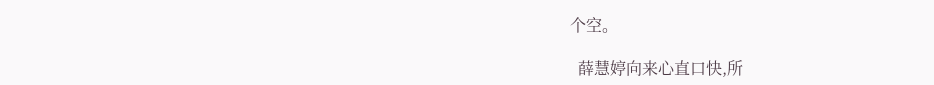个空。

  薛慧婷向来心直口快,所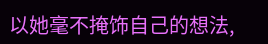以她毫不掩饰自己的想法,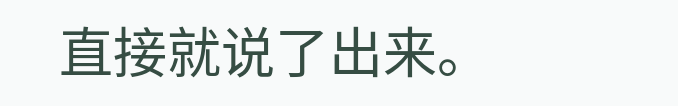直接就说了出来。